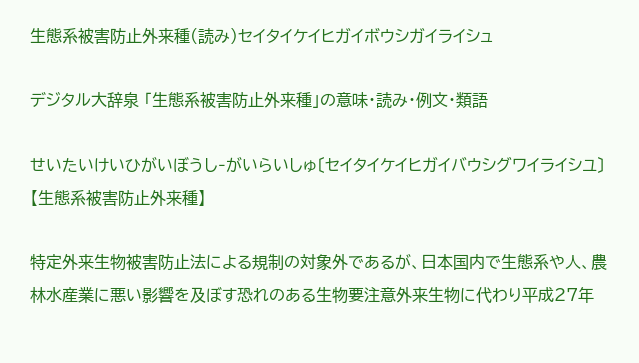生態系被害防止外来種(読み)セイタイケイヒガイボウシガイライシュ

デジタル大辞泉 「生態系被害防止外来種」の意味・読み・例文・類語

せいたいけいひがいぼうし‐がいらいしゅ〔セイタイケイヒガイバウシグワイライシユ〕【生態系被害防止外来種】

特定外来生物被害防止法による規制の対象外であるが、日本国内で生態系や人、農林水産業に悪い影響を及ぼす恐れのある生物要注意外来生物に代わり平成27年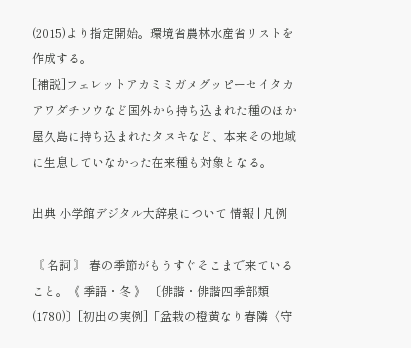(2015)より指定開始。環境省農林水産省リストを作成する。
[補説]フェレットアカミミガメグッピーセイタカアワダチソウなど国外から持ち込まれた種のほか屋久島に持ち込まれたタヌキなど、本来その地域に生息していなかった在来種も対象となる。

出典 小学館デジタル大辞泉について 情報 | 凡例

〘 名詞 〙 春の季節がもうすぐそこまで来ていること。《 季語・冬 》 〔俳諧・俳諧四季部類(1780)〕[初出の実例]「盆栽の橙黄なり春隣〈守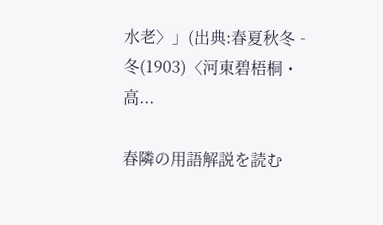水老〉」(出典:春夏秋冬‐冬(1903)〈河東碧梧桐・高...

春隣の用語解説を読む